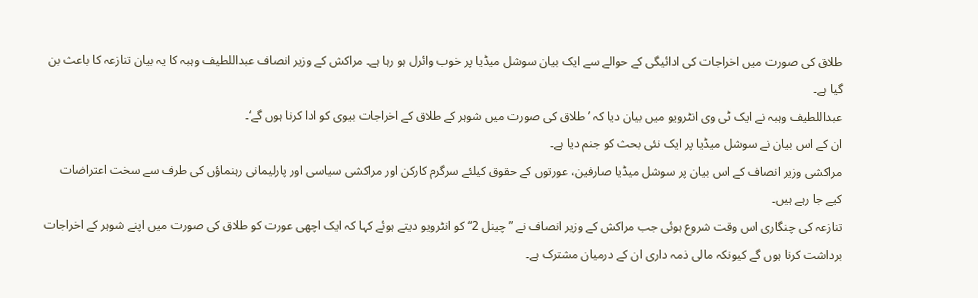طلاق کی صورت میں اخراجات کی ادائیگی کے حوالے سے ایک بیان سوشل میڈیا پر خوب وائرل ہو رہا ہے۔ مراکش کے وزیر انصاف عبداللطیف وہبہ کا یہ بیان تنازعہ کا باعث بن گیا ہے۔
عبداللطیف وہبہ نے ایک ٹی وی انٹرویو میں بیان دیا کہ ’طلاق کی صورت میں شوہر کے طلاق کے اخراجات بیوی کو ادا کرنا ہوں گے‘۔
ان کے اس بیان نے سوشل میڈیا پر ایک نئی بحث کو جنم دیا ہے۔
مراکشی وزیر انصاف کے اس بیان پر سوشل میڈیا صارفین، عورتوں کے حقوق کیلئے سرگرم کارکن اور مراکشی سیاسی اور پارلیمانی رہنماؤں کی طرف سے سخت اعتراضات کیے جا رہے ہیں۔
تنازعہ کی چنگاری اس وقت شروع ہوئی جب مراکش کے وزیر انصاف نے ”چینل 2“ کو انٹرویو دیتے ہوئے کہا کہ ایک اچھی عورت کو طلاق کی صورت میں اپنے شوہر کے اخراجات برداشت کرنا ہوں گے کیونکہ مالی ذمہ داری ان کے درمیان مشترک ہے۔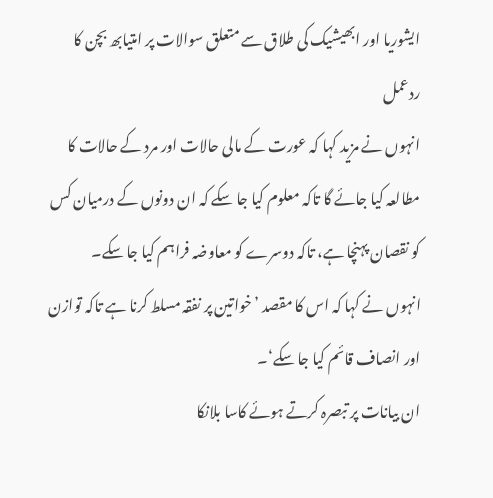ایشوریا اور ابھیشیک کی طلاق سے متعلق سوالات پر امتیابھ بچن کا ردعمل
انہوں نے مزید کہا کہ عورت کے مالی حالات اور مرد کے حالات کا مطالعہ کیا جائے گا تاکہ معلوم کیا جا سکے کہ ان دونوں کے درمیان کس کو نقصان پہنچا ہے، تاکہ دوسرے کو معاوضہ فراہم کیا جا سکے۔
انہوں نے کہا کہ اس کا مقصد ’خواتین پر نفقہ مسلط کرنا ہے تاکہ توازن اور انصاف قائم کیا جا سکے‘۔
ان بیانات پر تبصرہ کرتے ہوئے کاسا بلانکا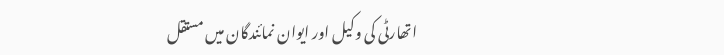اتھارٹی کی وکیل اور ایوان نمائندگان میں مستقل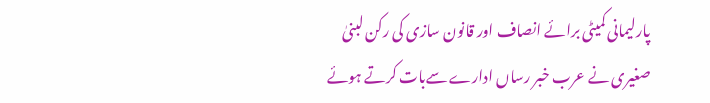پارلیمانی کمیٹی برائے انصاف اور قانون سازی کی رکن لبنیٰ صغیری نے عرب خبر رساں ادارے سےبات کرتے ہوئے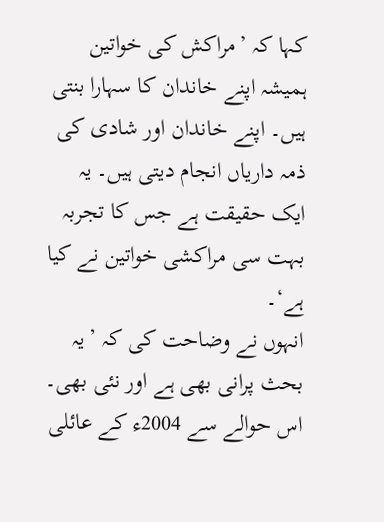کہا کہ ’مراکش کی خواتین ہمیشہ اپنے خاندان کا سہارا بنتی ہیں۔ اپنے خاندان اور شادی کی ذمہ داریاں انجام دیتی ہیں۔ یہ ایک حقیقت ہے جس کا تجربہ بہت سی مراکشی خواتین نے کیا ہے‘۔
انہوں نے وضاحت کی کہ ’یہ بحث پرانی بھی ہے اور نئی بھی۔ اس حوالے سے 2004ء کے عائلی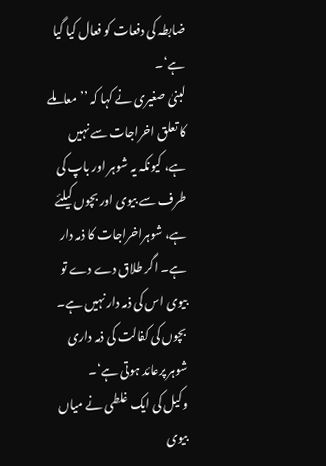ضابطہ کی دفعات کو فعال کیا گیا ہے‘۔
لبنیٰ صغیری نے کہا کہ ’’معاملے کا تعلق اخراجات سے نہیں ہے، کیونکہ یہ شوہر اور باپ کی طرف سے بیوی اور بچوں کیلئے ہے، شوہراخراجات کا ذمہ دار ہے۔ اگر طلاق دے دے تو بیوی اس کی ذمہ دار نہیں ہے۔ بچوں کی کفالت کی ذمہ داری شوہر پرعائد ہوتی ہے‘۔
وکیل کی ایک غلطی نے میاں بیوی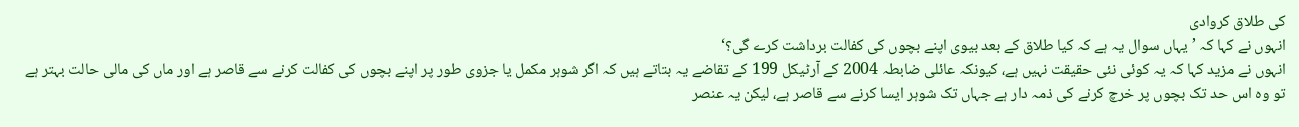کی طلاق کروادی
انہوں نے کہا کہ ’یہاں سوال یہ ہے کہ کیا طلاق کے بعد بیوی اپنے بچوں کی کفالت برداشت کرے گی؟‘
انہوں نے مزید کہا کہ یہ کوئی نئی حقیقت نہیں ہے، کیونکہ عائلی ضابطہ 2004 کے آرٹیکل 199 کے تقاضے یہ بتاتے ہیں کہ اگر شوہر مکمل یا جزوی طور پر اپنے بچوں کی کفالت کرنے سے قاصر ہے اور ماں کی مالی حالت بہتر ہے تو وہ اس حد تک بچوں پر خرچ کرنے کی ذمہ دار ہے جہاں تک شوہر ایسا کرنے سے قاصر ہے، لیکن یہ عنصر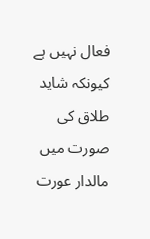فعال نہیں ہے کیونکہ شاید طلاق کی صورت میں مالدار عورت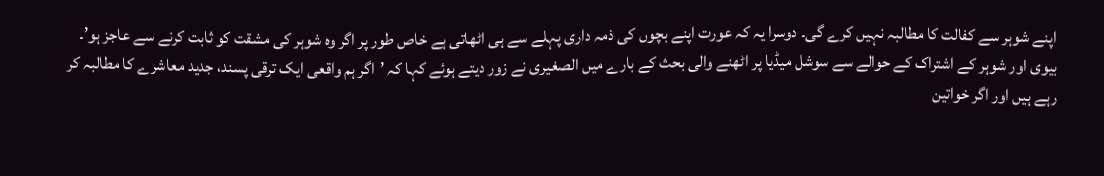اپنے شوہر سے کفالت کا مطالبہ نہیں کرے گی۔ دوسرا یہ کہ عورت اپنے بچوں کی ذمہ داری پہلے سے ہی اٹھاتی ہے خاص طور پر اگر وہ شوہر کی مشقت کو ثابت کرنے سے عاجز ہو’۔
بیوی اور شوہر کے اشتراک کے حوالے سے سوشل میڈیا پر اٹھنے والی بحث کے بارے میں الصغیری نے زور دیتے ہوئے کہا کہ ’اگر ہم واقعی ایک ترقی پسند، جدید معاشرے کا مطالبہ کر رہے ہیں اور اگر خواتین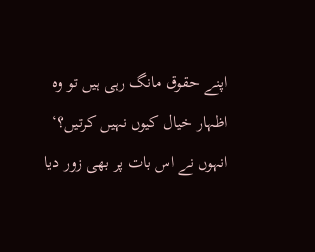اپنے حقوق مانگ رہی ہیں تو وہ اظہار خیال کیوں نہیں کرتیں؟‘
انہوں نے اس بات پر بھی زور دیا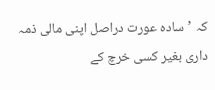کہ ’سادہ عورت دراصل اپنی مالی ذمہ داری بغیر کسی خرچ کے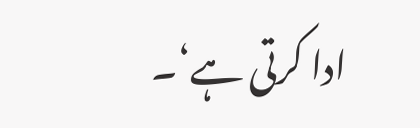ادا کرتی ہے‘۔